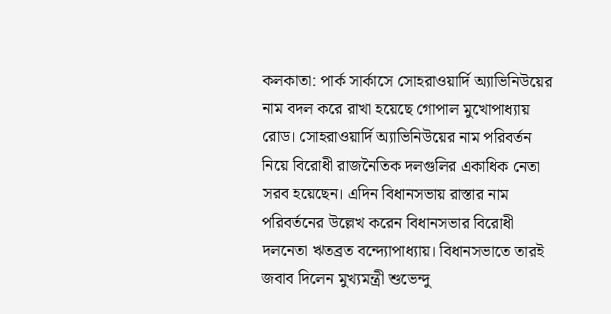কলকাতা: পার্ক সার্কাসে সোহরাওয়ার্দি অ্যাভিনিউয়ের নাম বদল করে রাখা হয়েছে গোপাল মুখোপাধ্যায় রোড। সোহরাওয়ার্দি অ্যাভিনিউয়ের নাম পরিবর্তন নিয়ে বিরোধী রাজনৈতিক দলগুলির একাধিক নেতা সরব হয়েছেন। এদিন বিধানসভায় রাস্তার নাম পরিবর্তনের উল্লেখ করেন বিধানসভার বিরোধী দলনেতা ঋতব্রত বন্দ্যোপাধ্যায়। বিধানসভাতে তারই জবাব দিলেন মুখ্যমন্ত্রী শুভেন্দু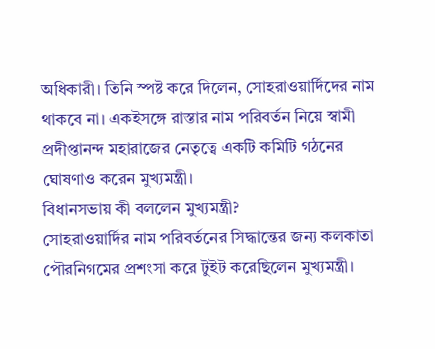অধিকারী। তিনি স্পষ্ট করে দিলেন, সোহরাওয়ার্দিদের নাম থাকবে না। একইসঙ্গে রাস্তার নাম পরিবর্তন নিয়ে স্বামী প্রদীপ্তানন্দ মহারাজের নেতৃত্বে একটি কমিটি গঠনের ঘোষণাও করেন মুখ্যমন্ত্রী।
বিধানসভায় কী বললেন মুখ্যমন্ত্রী?
সোহরাওয়ার্দির নাম পরিবর্তনের সিদ্ধান্তের জন্য কলকাতা পৌরনিগমের প্রশংসা করে টুইট করেছিলেন মুখ্যমন্ত্রী।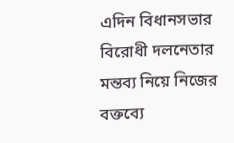এদিন বিধানসভার বিরোধী দলনেতার মন্তব্য নিয়ে নিজের বক্তব্যে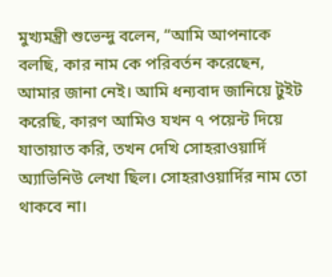মুখ্যমন্ত্রী শুভেন্দু বলেন, “আমি আপনাকে বলছি, কার নাম কে পরিবর্তন করেছেন, আমার জানা নেই। আমি ধন্যবাদ জানিয়ে টুইট করেছি, কারণ আমিও যখন ৭ পয়েন্ট দিয়ে যাতায়াত করি, তখন দেখি সোহরাওয়ার্দি অ্যাভিনিউ লেখা ছিল। সোহরাওয়ার্দির নাম তো থাকবে না।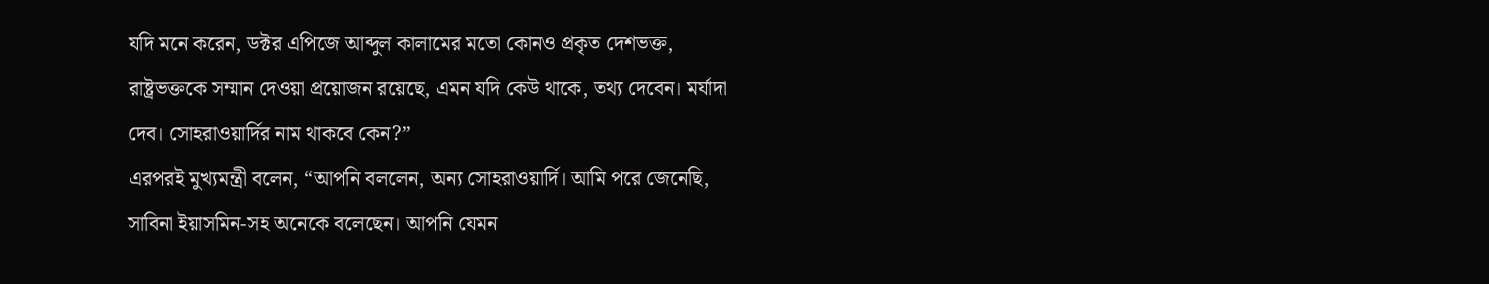যদি মনে করেন, ডক্টর এপিজে আব্দুল কালামের মতো কোনও প্রকৃত দেশভক্ত, রাষ্ট্রভক্তকে সম্মান দেওয়া প্রয়োজন রয়েছে, এমন যদি কেউ থাকে, তথ্য দেবেন। মর্যাদা দেব। সোহরাওয়ার্দির নাম থাকবে কেন?”
এরপরই মুখ্যমন্ত্রী বলেন, “আপনি বললেন, অন্য সোহরাওয়ার্দি। আমি পরে জেনেছি, সাবিনা ইয়াসমিন-সহ অনেকে বলেছেন। আপনি যেমন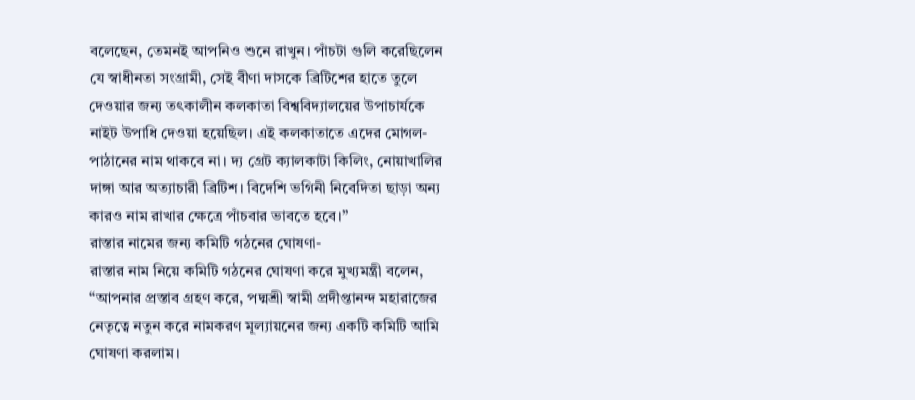বলেছেন, তেমনই আপনিও শুনে রাখুন। পাঁচটা গুলি করেছিলেন যে স্বাধীনতা সংগ্রামী, সেই বীণা দাসকে ব্রিটিশের হাতে তুলে দেওয়ার জন্য তৎকালীন কলকাতা বিশ্ববিদ্যালয়ের উপাচার্যকে নাইট উপাধি দেওয়া হয়েছিল। এই কলকাতাতে এদের মোগল-পাঠানের নাম থাকবে না। দ্য গ্রেট ক্যালকাটা কিলিং, নোয়াখালির দাঙ্গা আর অত্যাচারী ব্রিটিশ। বিদেশি ভগিনী নিবেদিতা ছাড়া অন্য কারও নাম রাখার ক্ষেত্রে পাঁচবার ভাবতে হবে।”
রাস্তার নামের জন্য কমিটি গঠনের ঘোষণা-
রাস্তার নাম নিয়ে কমিটি গঠনের ঘোষণা করে মুখ্যমন্ত্রী বলেন, “আপনার প্রস্তাব গ্রহণ করে, পদ্মশ্রী স্বামী প্রদীপ্তানন্দ মহারাজের নেতৃত্বে নতুন করে নামকরণ মূল্যায়নের জন্য একটি কমিটি আমি ঘোষণা করলাম।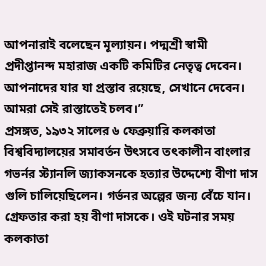আপনারাই বলেছেন মূল্যায়ন। পদ্মশ্রী স্বামী প্রদীপ্তানন্দ মহারাজ একটি কমিটির নেতৃত্ব দেবেন। আপনাদের যার যা প্রস্তাব রয়েছে, সেখানে দেবেন। আমরা সেই রাস্তাতেই চলব।”
প্রসঙ্গত, ১৯৩২ সালের ৬ ফেব্রুয়ারি কলকাতা বিশ্ববিদ্যালয়ের সমাবর্তন উৎসবে তৎকালীন বাংলার গভর্নর স্ট্যানলি জ্যাকসনকে হত্যার উদ্দেশ্যে বীণা দাস গুলি চালিয়েছিলেন। গর্ভনর অল্পের জন্য বেঁচে যান। গ্রেফতার করা হয় বীণা দাসকে। ওই ঘটনার সময় কলকাতা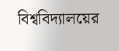বিশ্ববিদ্যালয়ের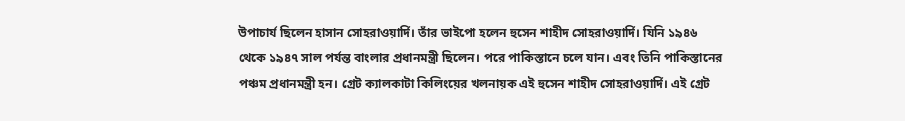উপাচার্য ছিলেন হাসান সোহরাওয়ার্দি। তাঁর ভাইপো হলেন হুসেন শাহীদ সোহরাওয়ার্দি। যিনি ১৯৪৬ থেকে ১৯৪৭ সাল পর্যন্ত বাংলার প্রধানমন্ত্রী ছিলেন। পরে পাকিস্তানে চলে যান। এবং তিনি পাকিস্তানের পঞ্চম প্রধানমন্ত্রী হন। গ্রেট ক্যালকাটা কিলিংয়ের খলনায়ক এই হুসেন শাহীদ সোহরাওয়ার্দি। এই গ্রেট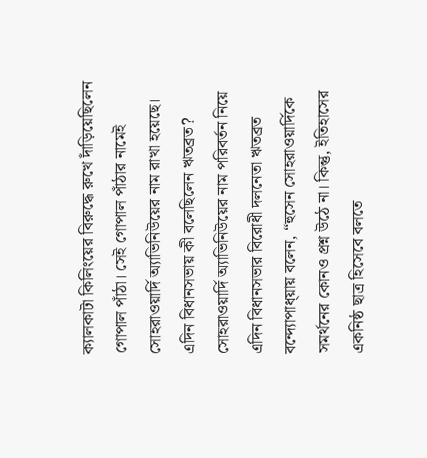ক্যালকাটা কিলিংয়ের বিরুদ্ধে রুখে দাঁড়িয়েছিলেন গোপাল পাঁঠা। সেই গোপাল পাঁঠার নামেই সোহরাওয়ার্দি অ্যাভিনিউয়ের নাম রাখা হয়েছে।
এদিন বিধানসভায় কী বলেছিলেন ঋতব্রত?
সোহরাওয়ার্দি অ্যাভিনিউয়ের নাম পরিবর্তন নিয়ে এদিন বিধানসভার বিরোধী দলনেতা ঋতব্রত বন্দ্যোপাধ্য়ায় বলেন, “হুসেন সোহরাওয়ার্দিকে সমর্থনের কোনও প্রশ্ন উঠে না। কিন্তু, ইতিহাসের একনিষ্ঠ ছাত্র হিসেবে বলতে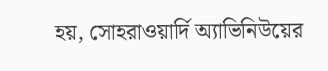হয়, সোহরাওয়ার্দি অ্যাভিনিউয়ের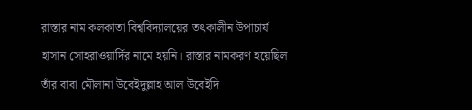রাস্তার নাম কলকাতা বিশ্ববিদ্যালয়ের তৎকালীন উপাচার্য হাসান সোহরাওয়ার্দির নামে হয়নি। রাস্তার নামকরণ হয়েছিল তাঁর বাবা মৌলানা উবেইদুল্লাহ আল উবেইদি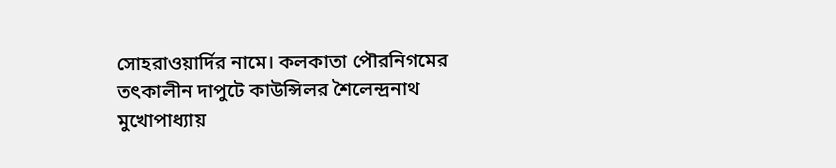সোহরাওয়ার্দির নামে। কলকাতা পৌরনিগমের তৎকালীন দাপুটে কাউন্সিলর শৈলেন্দ্রনাথ মুখোপাধ্যায়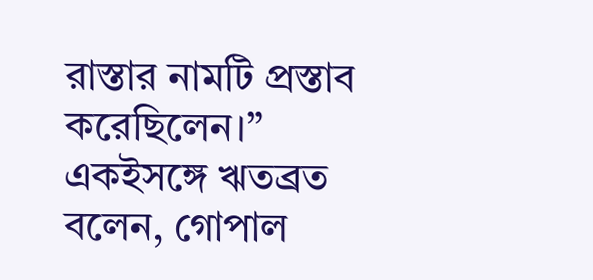রাস্তার নামটি প্রস্তাব করেছিলেন।” একইসঙ্গে ঋতব্রত বলেন, গোপাল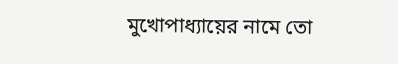মুখোপাধ্যায়ের নামে তো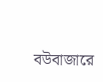বউবাজারে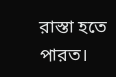রাস্তা হতে পারত।